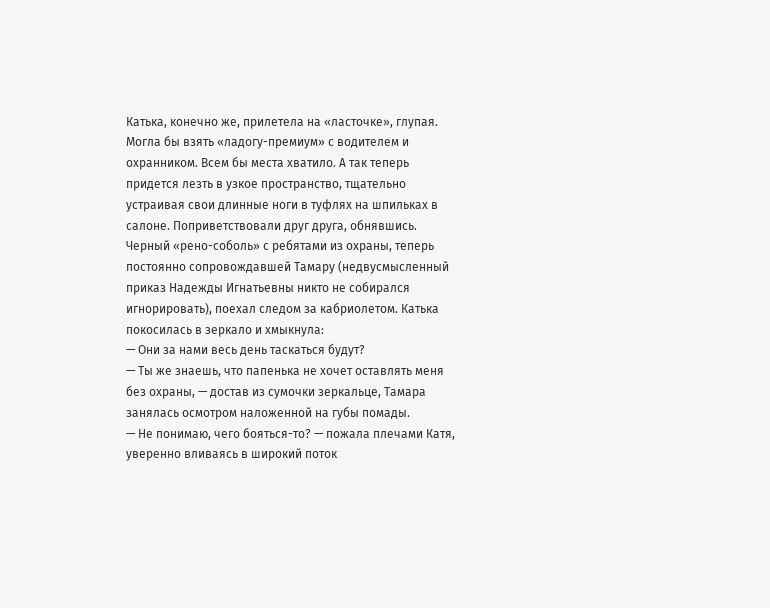Катька, конечно же, прилетела на «ласточке», глупая. Могла бы взять «ладогу-премиум» с водителем и охранником. Всем бы места хватило. А так теперь придется лезть в узкое пространство, тщательно устраивая свои длинные ноги в туфлях на шпильках в салоне. Поприветствовали друг друга, обнявшись. Черный «рено-соболь» с ребятами из охраны, теперь постоянно сопровождавшей Тамару (недвусмысленный приказ Надежды Игнатьевны никто не собирался игнорировать), поехал следом за кабриолетом. Катька покосилась в зеркало и хмыкнула:
— Они за нами весь день таскаться будут?
— Ты же знаешь, что папенька не хочет оставлять меня без охраны, — достав из сумочки зеркальце, Тамара занялась осмотром наложенной на губы помады.
— Не понимаю, чего бояться-то? — пожала плечами Катя, уверенно вливаясь в широкий поток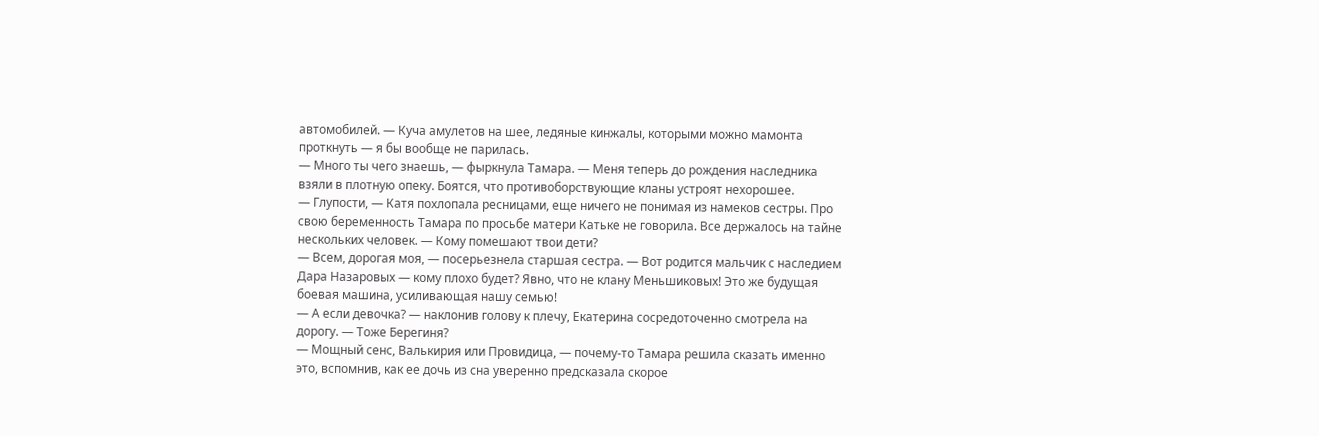автомобилей. — Куча амулетов на шее, ледяные кинжалы, которыми можно мамонта проткнуть — я бы вообще не парилась.
— Много ты чего знаешь, — фыркнула Тамара. — Меня теперь до рождения наследника взяли в плотную опеку. Боятся, что противоборствующие кланы устроят нехорошее.
— Глупости, — Катя похлопала ресницами, еще ничего не понимая из намеков сестры. Про свою беременность Тамара по просьбе матери Катьке не говорила. Все держалось на тайне нескольких человек. — Кому помешают твои дети?
— Всем, дорогая моя, — посерьезнела старшая сестра. — Вот родится мальчик с наследием Дара Назаровых — кому плохо будет? Явно, что не клану Меньшиковых! Это же будущая боевая машина, усиливающая нашу семью!
— А если девочка? — наклонив голову к плечу, Екатерина сосредоточенно смотрела на дорогу. — Тоже Берегиня?
— Мощный сенс, Валькирия или Провидица, — почему-то Тамара решила сказать именно это, вспомнив, как ее дочь из сна уверенно предсказала скорое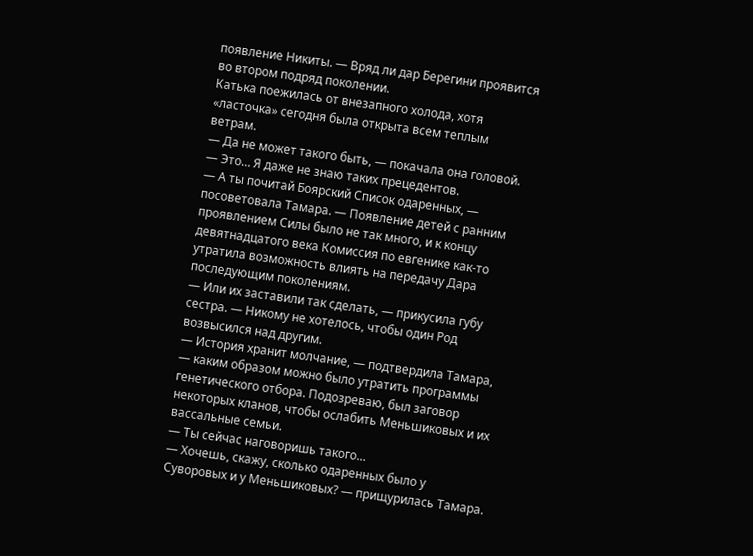появление Никиты. — Вряд ли дар Берегини проявится во втором подряд поколении.
Катька поежилась от внезапного холода, хотя «ласточка» сегодня была открыта всем теплым ветрам.
— Да не может такого быть, — покачала она головой. — Это… Я даже не знаю таких прецедентов.
— А ты почитай Боярский Список одаренных, — посоветовала Тамара. — Появление детей с ранним проявлением Силы было не так много, и к концу девятнадцатого века Комиссия по евгенике как-то утратила возможность влиять на передачу Дара последующим поколениям.
— Или их заставили так сделать, — прикусила губу сестра. — Никому не хотелось, чтобы один Род возвысился над другим.
— История хранит молчание, — подтвердила Тамара, — каким образом можно было утратить программы генетического отбора. Подозреваю, был заговор некоторых кланов, чтобы ослабить Меньшиковых и их вассальные семьи.
— Ты сейчас наговоришь такого…
— Хочешь, скажу, сколько одаренных было у Суворовых и у Меньшиковых? — прищурилась Тамара.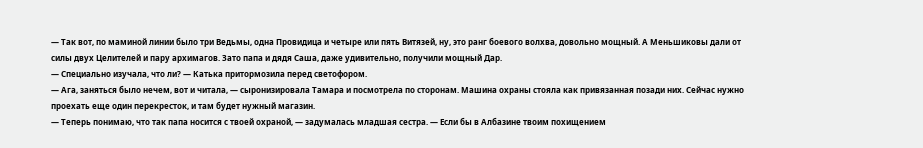— Так вот, по маминой линии было три Ведьмы, одна Провидица и четыре или пять Витязей, ну, это ранг боевого волхва, довольно мощный. А Меньшиковы дали от силы двух Целителей и пару архимагов. Зато папа и дядя Саша, даже удивительно, получили мощный Дар.
— Специально изучала, что ли? — Катька притормозила перед светофором.
— Ага, заняться было нечем, вот и читала, — сыронизировала Тамара и посмотрела по сторонам. Машина охраны стояла как привязанная позади них. Сейчас нужно проехать еще один перекресток, и там будет нужный магазин.
— Теперь понимаю, что так папа носится с твоей охраной, — задумалась младшая сестра. — Если бы в Албазине твоим похищением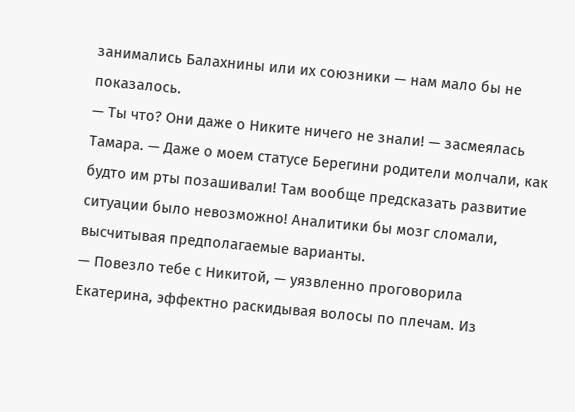занимались Балахнины или их союзники — нам мало бы не показалось.
— Ты что? Они даже о Никите ничего не знали! — засмеялась Тамара. — Даже о моем статусе Берегини родители молчали, как будто им рты позашивали! Там вообще предсказать развитие ситуации было невозможно! Аналитики бы мозг сломали, высчитывая предполагаемые варианты.
— Повезло тебе с Никитой, — уязвленно проговорила Екатерина, эффектно раскидывая волосы по плечам. Из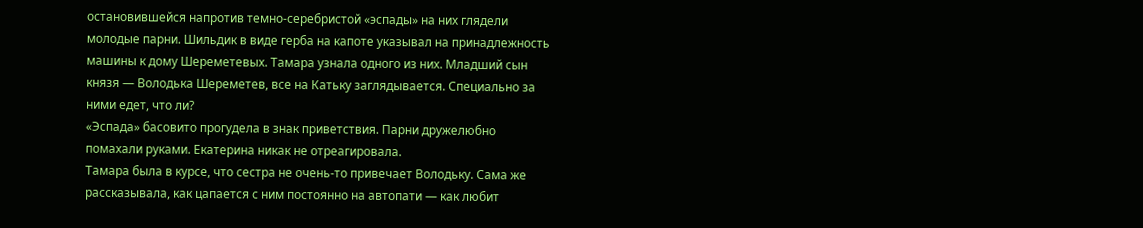остановившейся напротив темно-серебристой «эспады» на них глядели молодые парни. Шильдик в виде герба на капоте указывал на принадлежность машины к дому Шереметевых. Тамара узнала одного из них. Младший сын князя — Володька Шереметев, все на Катьку заглядывается. Специально за ними едет, что ли?
«Эспада» басовито прогудела в знак приветствия. Парни дружелюбно помахали руками. Екатерина никак не отреагировала.
Тамара была в курсе, что сестра не очень-то привечает Володьку. Сама же рассказывала, как цапается с ним постоянно на автопати — как любит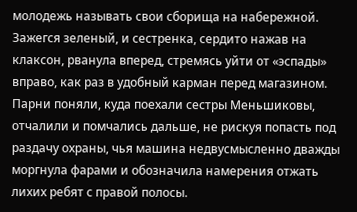молодежь называть свои сборища на набережной.
Зажегся зеленый, и сестренка, сердито нажав на клаксон, рванула вперед, стремясь уйти от «эспады» вправо, как раз в удобный карман перед магазином. Парни поняли, куда поехали сестры Меньшиковы, отчалили и помчались дальше, не рискуя попасть под раздачу охраны, чья машина недвусмысленно дважды моргнула фарами и обозначила намерения отжать лихих ребят с правой полосы.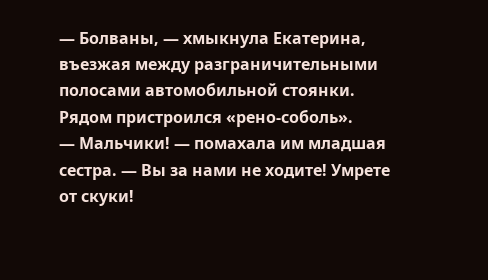— Болваны, — хмыкнула Екатерина, въезжая между разграничительными полосами автомобильной стоянки. Рядом пристроился «рено-соболь».
— Мальчики! — помахала им младшая сестра. — Вы за нами не ходите! Умрете от скуки!